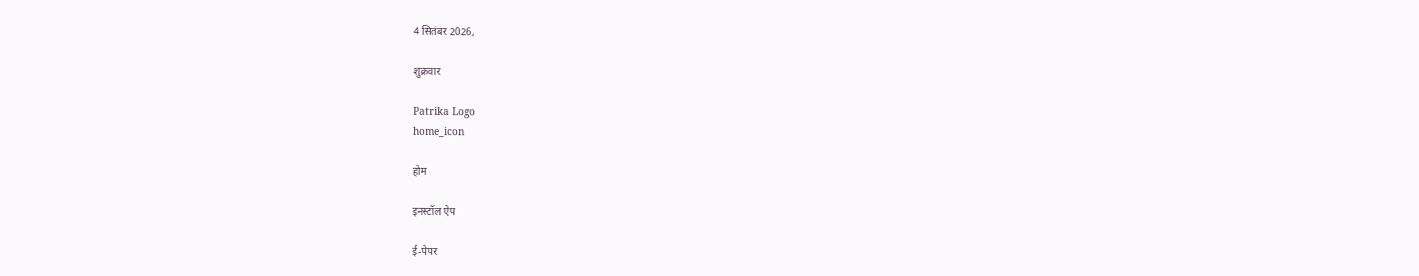4 सितंबर 2026,

शुक्रवार

Patrika Logo
home_icon

होम

इनस्टॉल ऐप

ई-पेपर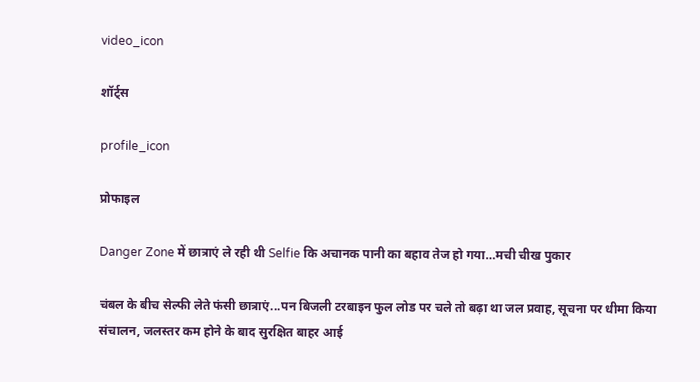video_icon

शॉर्ट्स

profile_icon

प्रोफाइल

Danger Zone में छात्राएं ले रही थी Selfie कि अचानक पानी का बहाव तेज हो गया…मची चीख पुकार

चंबल के बीच सेल्फी लेते फंसी छात्राएं...पन बिजली टरबाइन फुल लोड पर चले तो बढ़ा था जल प्रवाह, सूचना पर धीमा किया संचालन, जलस्तर कम होने के बाद सुरक्षित बाहर आई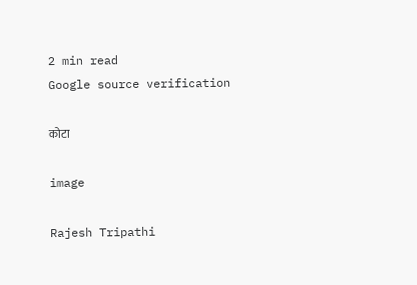2 min read
Google source verification

कोटा

image

Rajesh Tripathi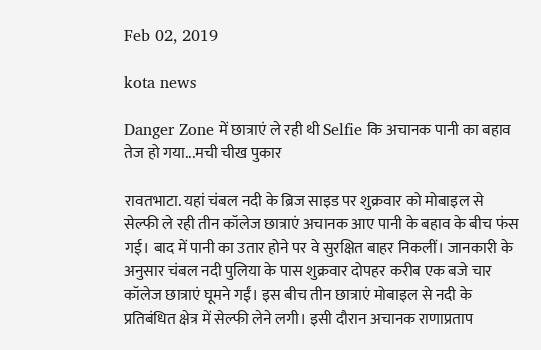Feb 02, 2019

kota news

Danger Zone में छात्राएं ले रही थी Selfie कि अचानक पानी का बहाव तेज हो गया...मची चीख पुकार

रावतभाटा. यहां चंबल नदी के ब्रिज साइड पर शुक्रवार को मोबाइल से सेल्फी ले रही तीन कॉलेज छात्राएं अचानक आए पानी के बहाव के बीच फंस गई। बाद में पानी का उतार होने पर वे सुरक्षित बाहर निकलीं। जानकारी के अनुसार चंबल नदी पुलिया के पास शुक्रवार दोपहर करीब एक बजे चार कॉलेज छात्राएं घूमने गईं। इस बीच तीन छात्राएं मोबाइल से नदी के प्रतिबंधित क्षेत्र में सेल्फी लेने लगी। इसी दौरान अचानक राणाप्रताप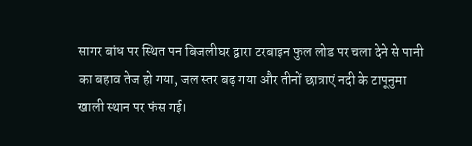सागर बांध पर स्थित पन बिजलीघर द्वारा टरबाइन फुल लोड पर चला देने से पानी का बहाव तेज हो गया, जल स्तर बढ़ गया और तीनों छात्राएं नदी के टापूनुमा खाली स्थान पर फंस गई।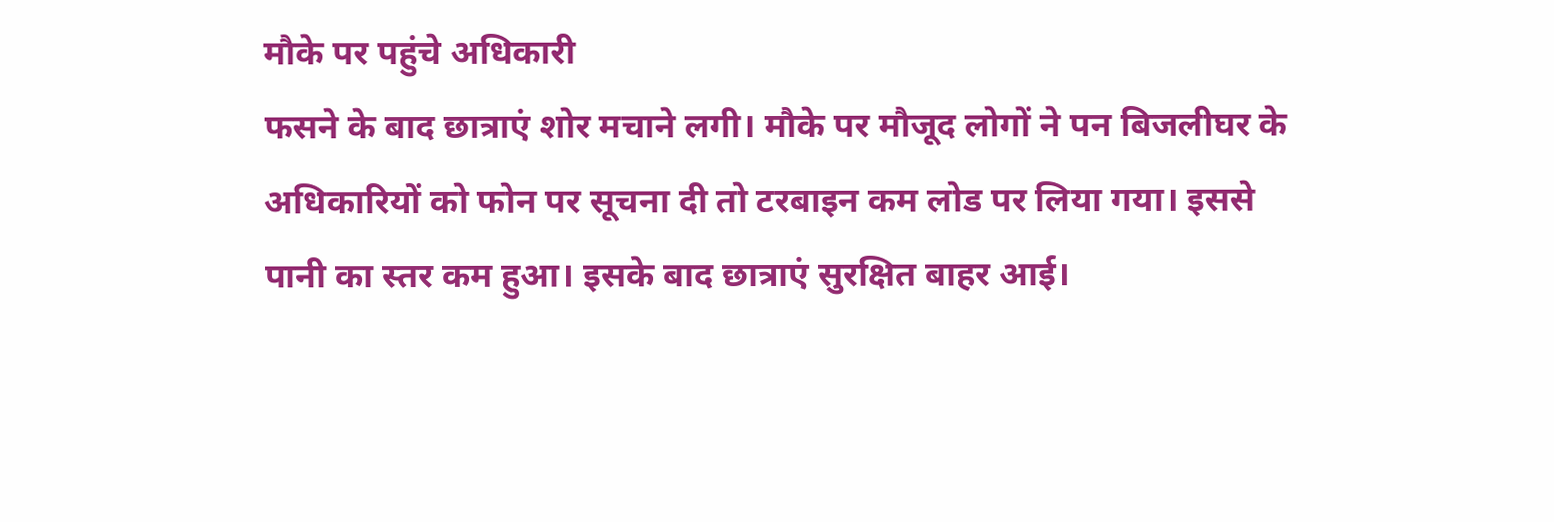मौके पर पहुंचे अधिकारी
फसने के बाद छात्राएं शोर मचाने लगी। मौके पर मौजूद लोगों ने पन बिजलीघर के अधिकारियों को फोन पर सूचना दी तो टरबाइन कम लोड पर लिया गया। इससे पानी का स्तर कम हुआ। इसके बाद छात्राएं सुरक्षित बाहर आई।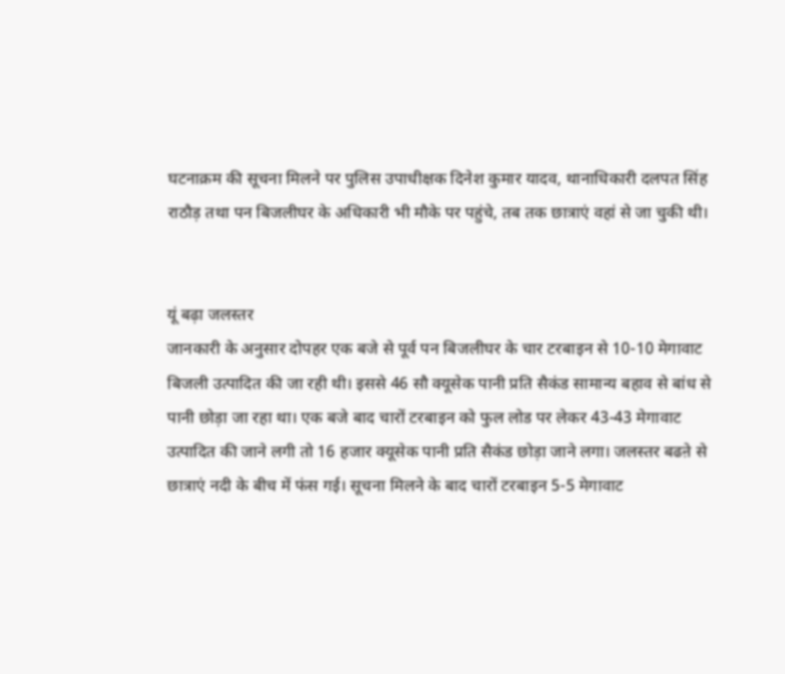घटनाक्रम की सूचना मिलने पर पुलिस उपाधीक्षक दिनेश कुमार यादव, थानाधिकारी दलपत सिंह राठौड़ तथा पन बिजलीघर के अधिकारी भी मौके पर पहुंचे, तब तक छात्राएं वहां से जा चुकी थी।


यूं बढ़ा जलस्तर
जानकारी के अनुसार दोपहर एक बजे से पूर्व पन बिजलीघर के चार टरबाइन से 10-10 मेगावाट बिजली उत्पादित की जा रही थी। इससे 46 सौ क्यूसेक पानी प्रति सैकंड सामान्य बहाव से बांध से पानी छोड़ा जा रहा था। एक बजे बाद चारों टरबाइन को फुल लोड पर लेकर 43-43 मेगावाट उत्पादित की जाने लगी तो 16 हजार क्यूसेक पानी प्रति सैकंड छोड़ा जाने लगा। जलस्तर बढऩे से छात्राएं नदी के बीच में फंस गई। सूचना मिलने के बाद चारों टरबाइन 5-5 मेगावाट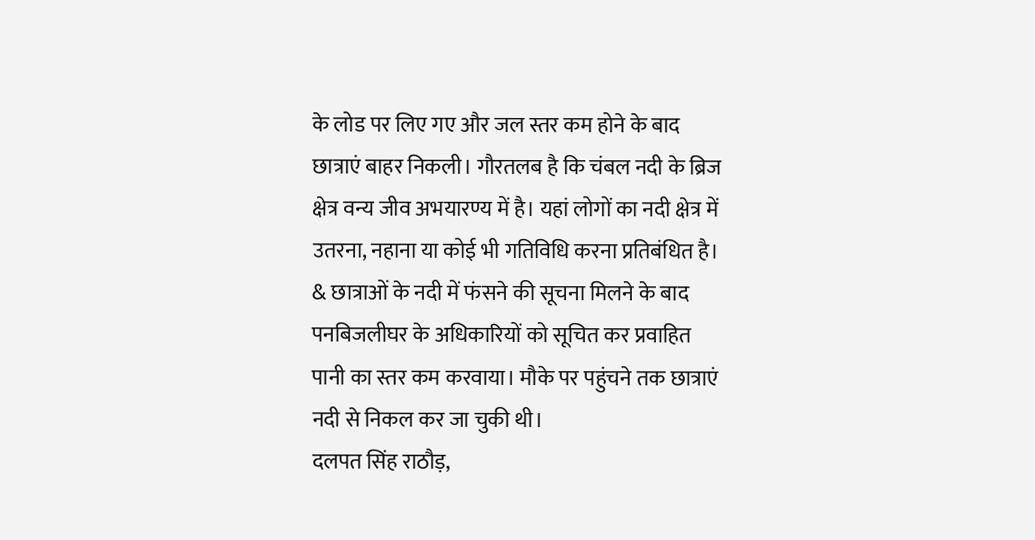के लोड पर लिए गए और जल स्तर कम होने के बाद छात्राएं बाहर निकली। गौरतलब है कि चंबल नदी के ब्रिज क्षेत्र वन्य जीव अभयारण्य में है। यहां लोगों का नदी क्षेत्र में उतरना, नहाना या कोई भी गतिविधि करना प्रतिबंधित है।
& छात्राओं के नदी में फंसने की सूचना मिलने के बाद पनबिजलीघर के अधिकारियों को सूचित कर प्रवाहित पानी का स्तर कम करवाया। मौके पर पहुंचने तक छात्राएं नदी से निकल कर जा चुकी थी।
दलपत सिंह राठौड़,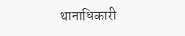थानाधिकारी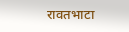रावतभाटा